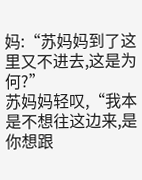妈:“苏妈妈到了这里又不进去,这是为何?”
苏妈妈轻叹,“我本是不想往这边来,是你想跟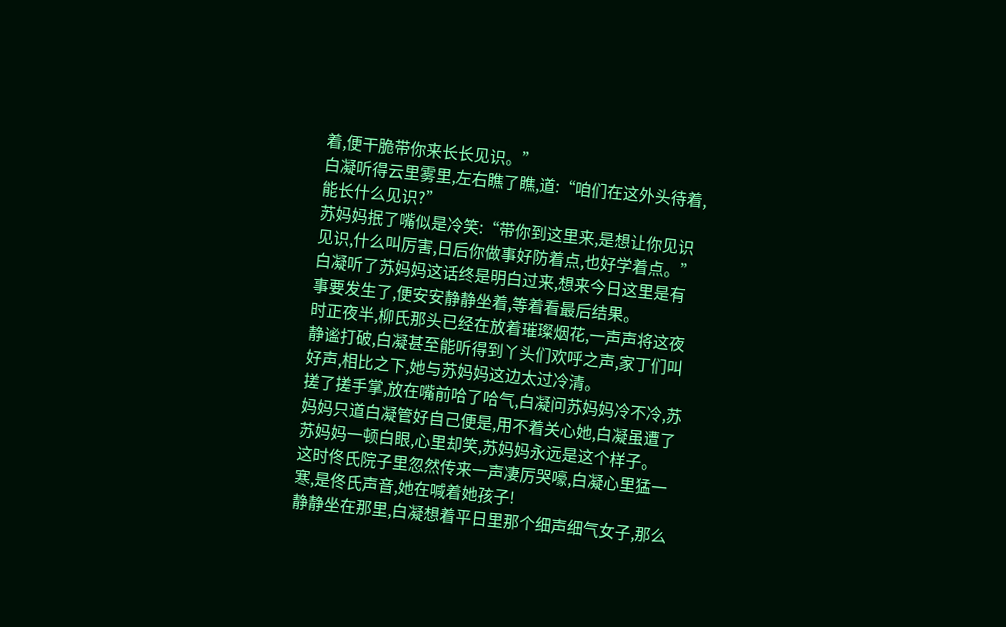着,便干脆带你来长长见识。”
白凝听得云里雾里,左右瞧了瞧,道:“咱们在这外头待着,能长什么见识?”
苏妈妈抿了嘴似是冷笑:“带你到这里来,是想让你见识见识,什么叫厉害,日后你做事好防着点,也好学着点。”
白凝听了苏妈妈这话终是明白过来,想来今日这里是有事要发生了,便安安静静坐着,等着看最后结果。
时正夜半,柳氏那头已经在放着璀璨烟花,一声声将这夜静谧打破,白凝甚至能听得到丫头们欢呼之声,家丁们叫好声,相比之下,她与苏妈妈这边太过冷清。
搓了搓手掌,放在嘴前哈了哈气,白凝问苏妈妈冷不冷,苏妈妈只道白凝管好自己便是,用不着关心她,白凝虽遭了苏妈妈一顿白眼,心里却笑,苏妈妈永远是这个样子。
这时佟氏院子里忽然传来一声凄厉哭嚎,白凝心里猛一寒,是佟氏声音,她在喊着她孩子!
静静坐在那里,白凝想着平日里那个细声细气女子,那么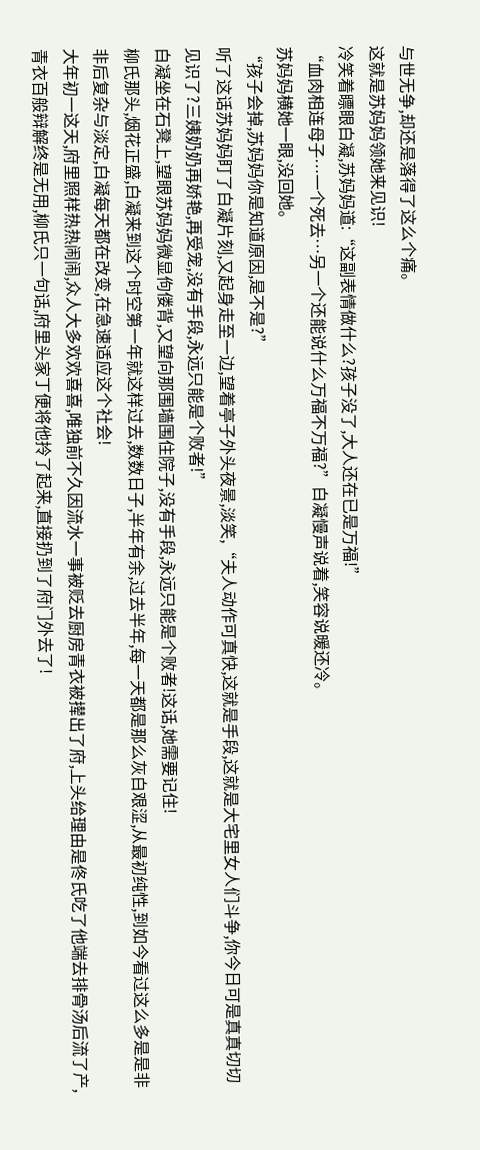与世无争,却还是落得了这么个痛。
这就是苏妈妈领她来见识!
冷笑着瞟眼白凝,苏妈妈道:“这副表情做什么?孩子没了,大人还在已是万福!”
“血肉相连母子…一个死去…另一个还能说什么万福不万福?”白凝慢声说着,笑容说暖还冷。
苏妈妈横她一眼,没回她。
“孩子会掉,苏妈妈你是知道原因,是不是?”
听了这话苏妈妈盯了白凝片刻,又起身走至一边,望着亭子外头夜景,淡笑,“夫人动作可真快,这就是手段,这就是大宅里女人们斗争,你今日可是真真切切见识了?三姨奶奶再娇艳,再受宠,没有手段,永远只能是个败者!”
白凝坐在石凳上,望眼苏妈妈微显佝偻背,又望向那围墙围住院子,没有手段,永远只能是个败者!这话,她需要记住!
柳氏那头,烟花正盛,白凝来到这个时空第一年就这样过去,数数日子,半年有余,过去半年,每一天都是那么灰白艰涩,从最初纯性,到如今看过这么多是是非非后复杂与淡定,白凝每天都在改变,在急速适应这个社会!
大年初一这天,府里照样热热闹闹,众人大多欢欢喜喜,唯独前不久因流水一事被贬去厨房青衣被撵出了府,上头给理由是佟氏吃了他端去排骨汤后流了产,青衣百般辩解终是无用,柳氏只一句话,府里头家丁便将他拎了起来,直接扔到了府门外去了!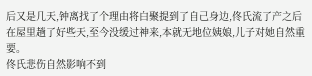后又是几天,钟离找了个理由将白聚提到了自己身边,佟氏流了产之后在屋里趟了好些天,至今没缓过神来,本就无地位姨娘,儿子对她自然重要。
佟氏悲伤自然影响不到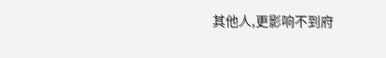其他人,更影响不到府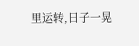里运转,日子一晃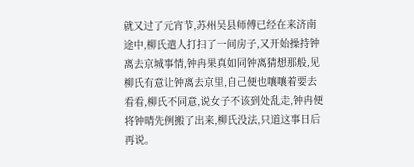就又过了元宵节,苏州吴县师傅已经在来济南途中,柳氏遣人打扫了一间房子,又开始操持钟离去京城事情,钟冉果真如同钟离猜想那般,见柳氏有意让钟离去京里,自己便也嚷嚷着要去看看,柳氏不同意,说女子不该到处乱走,钟冉便将钟晴先例搬了出来,柳氏没法,只道这事日后再说。